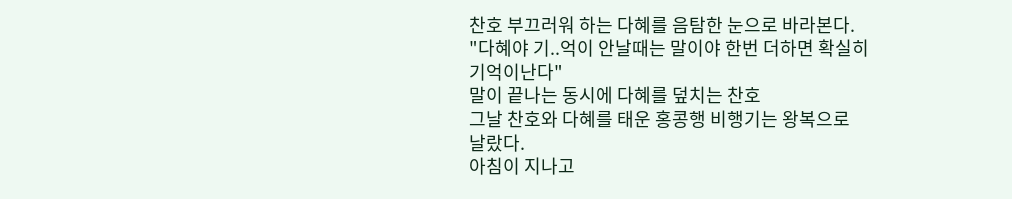찬호 부끄러워 하는 다혜를 음탐한 눈으로 바라본다.
"다혜야 기..억이 안날때는 말이야 한번 더하면 확실히
기억이난다"
말이 끝나는 동시에 다혜를 덮치는 찬호
그날 찬호와 다혜를 태운 홍콩행 비행기는 왕복으로
날랐다.
아침이 지나고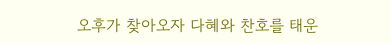오후가 찾아오자 다혜와 찬호를 태운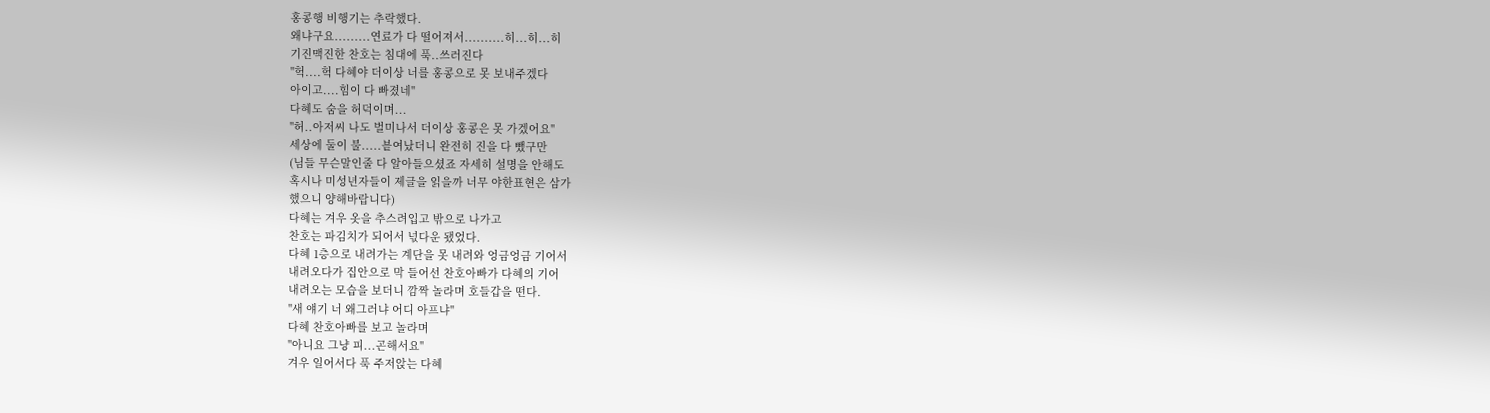홍콩행 비행기는 추락했다.
왜냐구요.........연료가 다 떨어져서..........히...히...히
기진맥진한 찬호는 침대에 푹..쓰러진다
"헉....헉 다혜야 더이상 너를 홍콩으로 못 보내주겠다
아이고....힘이 다 빠졌네"
다혜도 숨을 허덕이며...
"허..아저씨 나도 벌미나서 더이상 홍콩은 못 가겠어요"
세상에 둘이 불.....븥여났더니 완전히 진을 다 뺐구만
(님들 무슨말인줄 다 알아들으셨죠 자세히 설명을 안해도
혹시나 미성년자들이 제글을 읽을까 너무 야한표현은 삼가
했으니 양해바랍니다)
다혜는 겨우 옷을 추스려입고 밖으로 나가고
찬호는 파김치가 되어서 넋다운 됐었다.
다혜 1층으로 내려가는 계단을 못 내려와 엉금엉금 기어서
내려오다가 집안으로 막 들어선 찬호아빠가 다혜의 기어
내려오는 모습을 보더니 깜짝 놀라며 호들갑을 떤다.
"새 얘기 너 왜그러냐 어디 아프냐"
다혜 찬호아빠를 보고 놀라며
"아니요 그냥 피...곤해서요"
겨우 일어서다 푹 주저앉는 다혜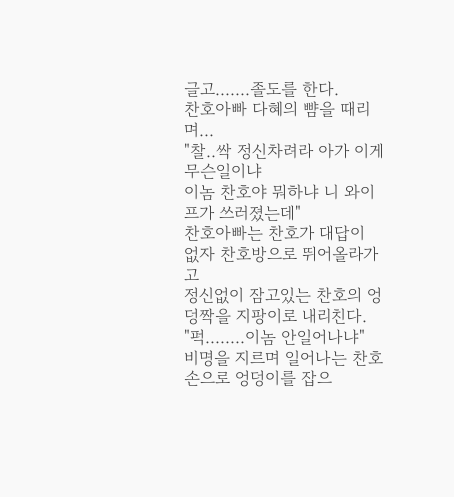글고.......졸도를 한다.
찬호아빠 다혜의 뺨을 때리며...
"찰..싹 정신차려라 아가 이게 무슨일이냐
이놈 찬호야 뭐하냐 니 와이프가 쓰러졌는데"
찬호아빠는 찬호가 대답이 없자 찬호방으로 뛰어올라가고
정신없이 잠고있는 찬호의 엉덩짝을 지팡이로 내리친다.
"퍽........이놈 안일어나냐"
비명을 지르며 일어나는 찬호
손으로 엉덩이를 잡으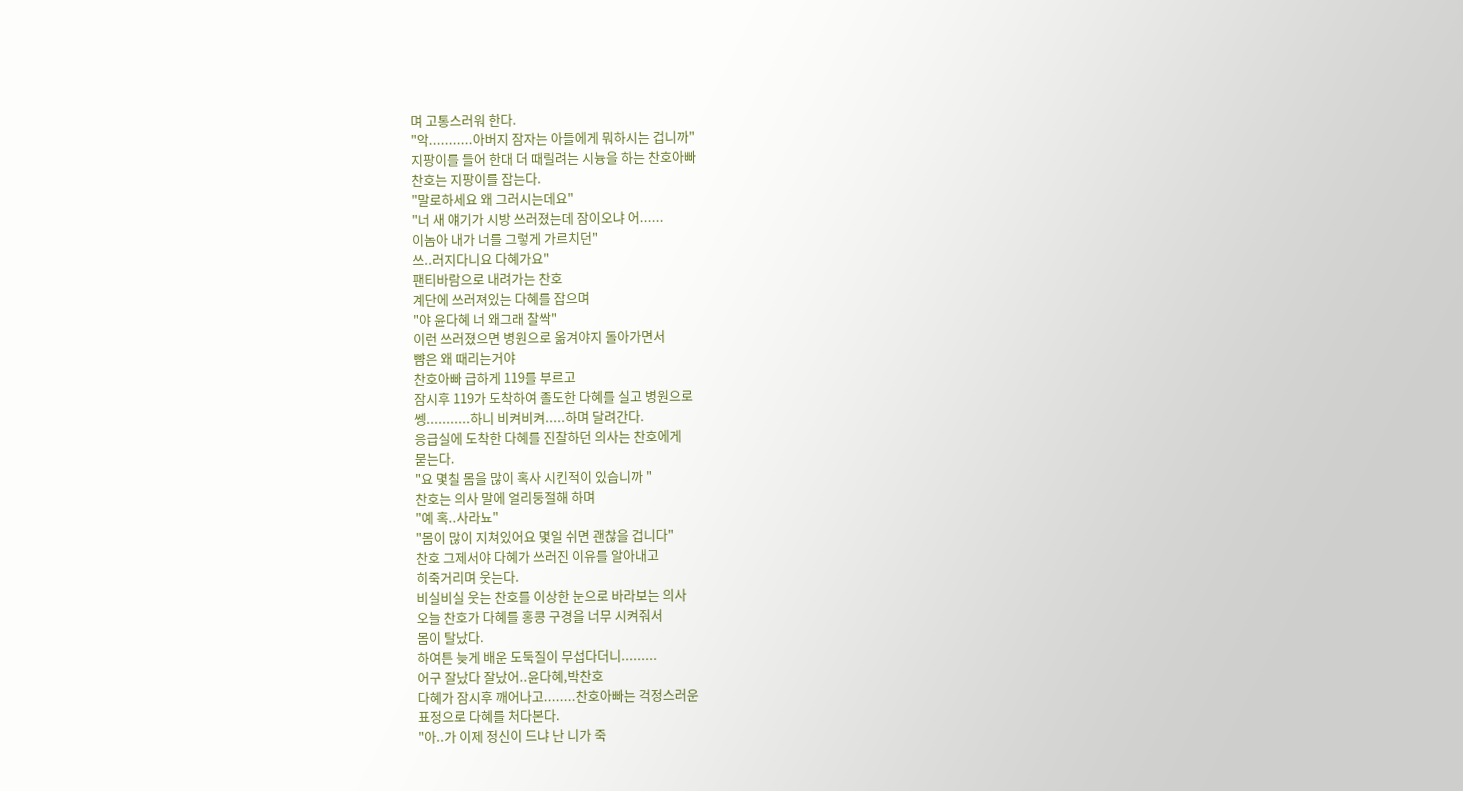며 고통스러워 한다.
"악...........아버지 잠자는 아들에게 뭐하시는 겁니까"
지팡이를 들어 한대 더 때릴려는 시늉을 하는 찬호아빠
찬호는 지팡이를 잡는다.
"말로하세요 왜 그러시는데요"
"너 새 얘기가 시방 쓰러졌는데 잠이오냐 어......
이놈아 내가 너를 그렇게 가르치던"
쓰..러지다니요 다혜가요"
팬티바람으로 내려가는 찬호
계단에 쓰러져있는 다혜를 잡으며
"야 윤다혜 너 왜그래 찰싹"
이런 쓰러졌으면 병원으로 옮겨야지 돌아가면서
뺨은 왜 때리는거야
찬호아빠 급하게 119를 부르고
잠시후 119가 도착하여 졸도한 다혜를 실고 병원으로
쎙...........하니 비켜비켜.....하며 달려간다.
응급실에 도착한 다혜를 진찰하던 의사는 찬호에게
묻는다.
"요 몇칠 몸을 많이 혹사 시킨적이 있습니까 "
찬호는 의사 말에 얼리둥절해 하며
"예 혹..사라뇨"
"몸이 많이 지쳐있어요 몇일 쉬면 괜찮을 겁니다"
찬호 그제서야 다혜가 쓰러진 이유를 알아내고
히죽거리며 웃는다.
비실비실 웃는 찬호를 이상한 눈으로 바라보는 의사
오늘 찬호가 다혜를 홍콩 구경을 너무 시켜줘서
몸이 탈났다.
하여튼 늦게 배운 도둑질이 무섭다더니.........
어구 잘났다 잘났어..윤다혜,박찬호
다혜가 잠시후 깨어나고........찬호아빠는 걱정스러운
표정으로 다혜를 처다본다.
"아..가 이제 정신이 드냐 난 니가 죽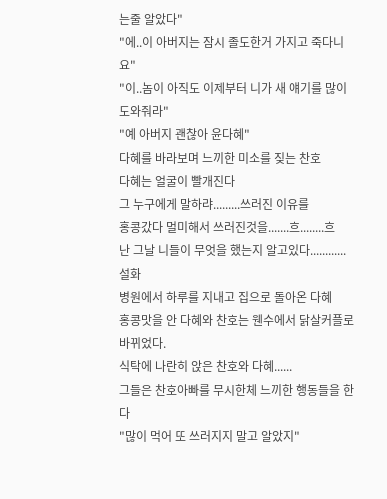는줄 알았다"
"에..이 아버지는 잠시 졸도한거 가지고 죽다니요"
"이..놈이 아직도 이제부터 니가 새 얘기를 많이
도와줘라"
"예 아버지 괜찮아 윤다혜"
다혜를 바라보며 느끼한 미소를 짖는 찬호
다혜는 얼굴이 빨개진다
그 누구에게 말하랴.........쓰러진 이유를
홍콩갔다 멀미해서 쓰러진것을.......흐........흐
난 그날 니들이 무엇을 했는지 알고있다............설화
병원에서 하루를 지내고 집으로 돌아온 다혜
홍콩맛을 안 다혜와 찬호는 웬수에서 닭살커플로 바뀌었다.
식탁에 나란히 앉은 찬호와 다혜......
그들은 찬호아빠를 무시한체 느끼한 행동들을 한다
"많이 먹어 또 쓰러지지 말고 알았지"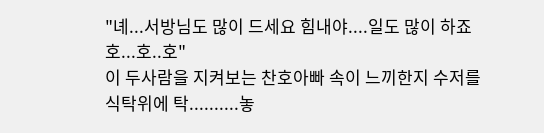"녜...서방님도 많이 드세요 힘내야....일도 많이 하죠
호...호..호"
이 두사람을 지켜보는 찬호아빠 속이 느끼한지 수저를
식탁위에 탁..........놓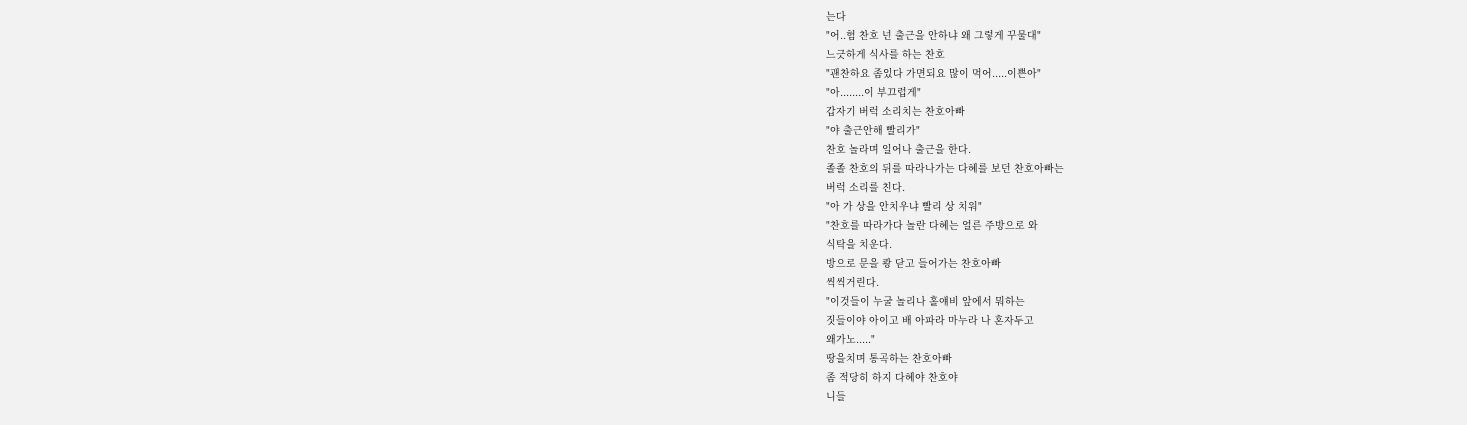는다
"어..험 찬호 넌 출근을 안하냐 왜 그렇게 꾸물대"
느긋하게 식사를 하는 찬호
"괜찬하요 좀있다 가면되요 많이 먹어.....이쁜아"
"아........이 부끄럽게"
갑자기 버럭 소리치는 찬호아빠
"야 출근안해 빨리가"
찬호 놀라며 일어나 출근을 한다.
졸졸 찬호의 뒤를 따라나가는 다혜를 보던 찬호아빠는
버럭 소리를 친다.
"아 가 상을 안치우냐 빨리 상 치워"
"찬호를 따라가다 놀란 다혜는 얼른 주방으로 와
식탁을 치운다.
방으로 문을 쾅 닫고 들어가는 찬호아빠
씩씩거린다.
"이것들이 누굴 놀리나 홀얘비 앞에서 뭐하는
짓들이야 아이고 배 아파라 마누라 나 혼자두고
왜가노....."
땅을치며 통곡하는 찬호아빠
좀 적당히 하지 다혜야 찬호야
니들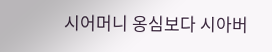시어머니 옹심보다 시아버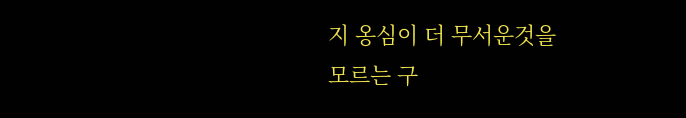지 옹심이 더 무서운것을
모르는 구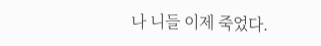나 니들 이제 죽었다.